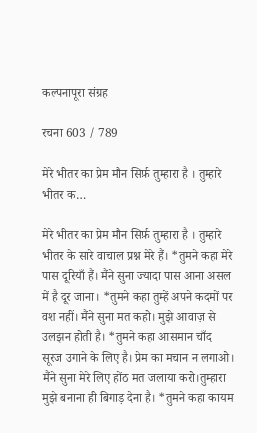कल्पनापूरा संग्रह

रचना 603 / 789

मेरे भीतर का प्रेम मौन सिर्फ़ तुम्हारा है । तुम्हारे भीतर क…

मेरे भीतर का प्रेम मौन सिर्फ़ तुम्हारा है । तुम्हारे भीतर के सारे वाचाल प्रश्न मेरे हैं। *तुमने कहा मेरे पास दूरियाँ हैं। मैंने सुना ज्यादा पास आना असल में है दूर जाना। *तुमने कहा तुम्हें अपने कदमों पर वश नहीं। मैंने सुना मत कहो। मुझे आवाज़ से उलझन होती है। *तुमने कहा आसमान चाँद सूरज उगाने के लिए है। प्रेम का मचान न लगाओ। मैंने सुना मेरे लिए होंठ मत जलाया करो।तुम्हारा मुझे बनाना ही बिगाड़ देना है। *तुमने कहा कायम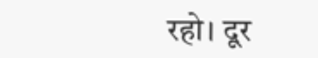रहो। दूर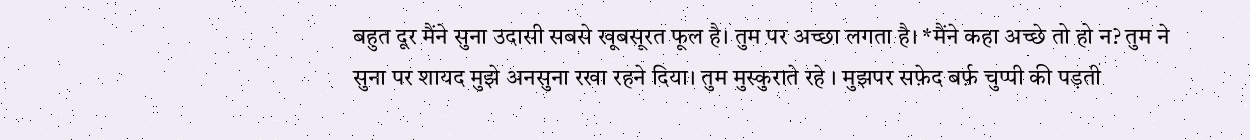बहुत दूर मैंने सुना उदासी सबसे खूबसूरत फूल है। तुम पर अच्छा लगता है। *मैंने कहा अच्छे तो हो न? तुम ने सुना पर शायद मुझे अनसुना रखा रहने दिया। तुम मुस्कुराते रहे । मुझपर सफ़ेद बर्फ़ चुप्पी की पड़ती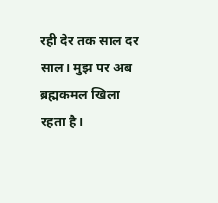रही देर तक साल दर साल। मुझ पर अब ब्रह्मकमल खिला रहता है।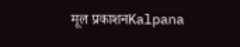मूल प्रकाशनKalpana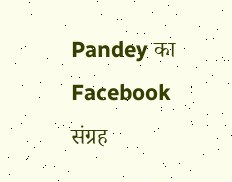Pandey का Facebook संग्रह